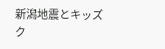新潟地震とキッズク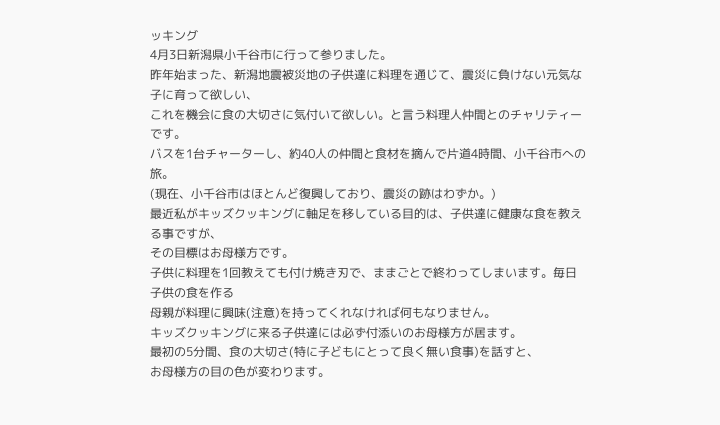ッキング
4月3日新潟県小千谷市に行って参りました。
昨年始まった、新潟地震被災地の子供達に料理を通じて、震災に負けない元気な子に育って欲しい、
これを機会に食の大切さに気付いて欲しい。と言う料理人仲間とのチャリティーです。
バスを1台チャーターし、約40人の仲間と食材を摘んで片道4時間、小千谷市への旅。
(現在、小千谷市はほとんど復興しており、震災の跡はわずか。)
最近私がキッズクッキングに軸足を移している目的は、子供達に健康な食を教える事ですが、
その目標はお母様方です。
子供に料理を1回教えても付け焼き刃で、ままごとで終わってしまいます。毎日子供の食を作る
母親が料理に興味(注意)を持ってくれなければ何もなりません。
キッズクッキングに来る子供達には必ず付添いのお母様方が居ます。
最初の5分間、食の大切さ(特に子どもにとって良く無い食事)を話すと、
お母様方の目の色が変わります。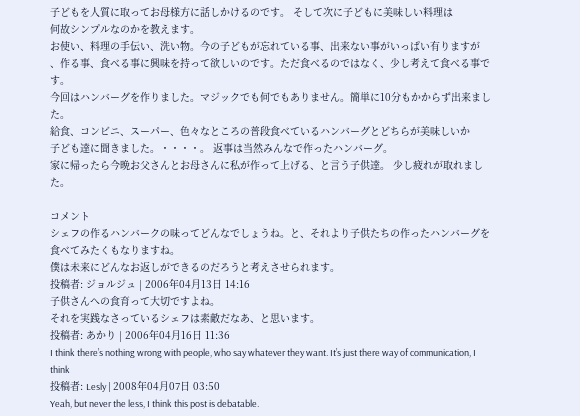子どもを人質に取ってお母様方に話しかけるのです。 そして次に子どもに美味しい料理は
何故シンプルなのかを教えます。
お使い、料理の手伝い、洗い物。今の子どもが忘れている事、出来ない事がいっぱい有りますが
、作る事、食べる事に興味を持って欲しいのです。ただ食べるのではなく、少し考えて食べる事です。
今回はハンバーグを作りました。マジックでも何でもありません。簡単に10分もかからず出来ました。
給食、コンビニ、スーパー、色々なところの普段食べているハンバーグとどちらが美味しいか
子ども達に聞きました。・・・・。 返事は当然みんなで作ったハンバーグ。
家に帰ったら今晩お父さんとお母さんに私が作って上げる、と言う子供達。 少し疲れが取れました。

コメント
シェフの作るハンバークの味ってどんなでしょうね。と、それより子供たちの作ったハンバーグを食べてみたくもなりますね。
僕は未来にどんなお返しができるのだろうと考えさせられます。
投稿者: ジョルジュ | 2006年04月13日 14:16
子供さんへの食育って大切ですよね。
それを実践なさっているシェフは素敵だなあ、と思います。
投稿者: あかり | 2006年04月16日 11:36
I think there’s nothing wrong with people, who say whatever they want. It’s just there way of communication, I think
投稿者: Lesly | 2008年04月07日 03:50
Yeah, but never the less, I think this post is debatable.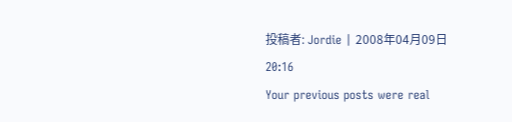投稿者: Jordie | 2008年04月09日 20:16
Your previous posts were real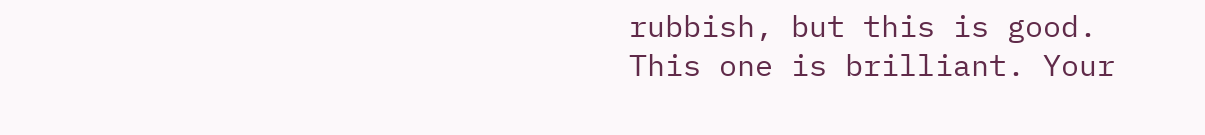rubbish, but this is good. This one is brilliant. Your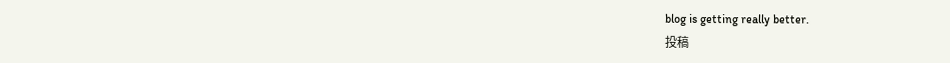blog is getting really better.
投稿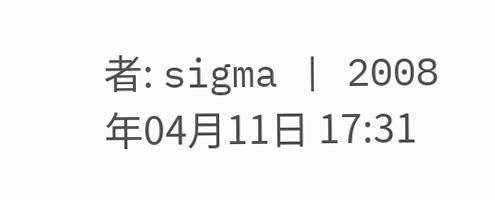者: sigma | 2008年04月11日 17:31